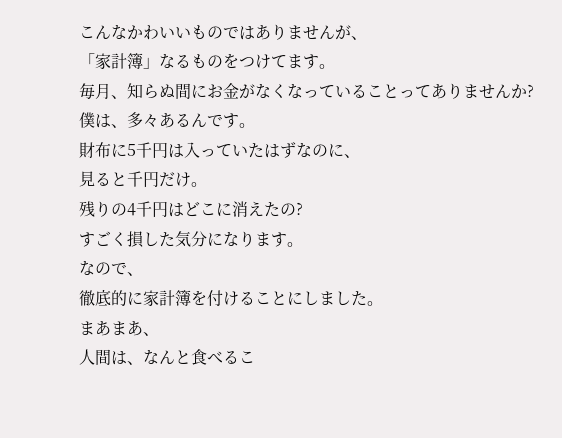こんなかわいいものではありませんが、
「家計簿」なるものをつけてます。
毎月、知らぬ間にお金がなくなっていることってありませんか?
僕は、多々あるんです。
財布に5千円は入っていたはずなのに、
見ると千円だけ。
残りの4千円はどこに消えたの?
すごく損した気分になります。
なので、
徹底的に家計簿を付けることにしました。
まあまあ、
人間は、なんと食べるこ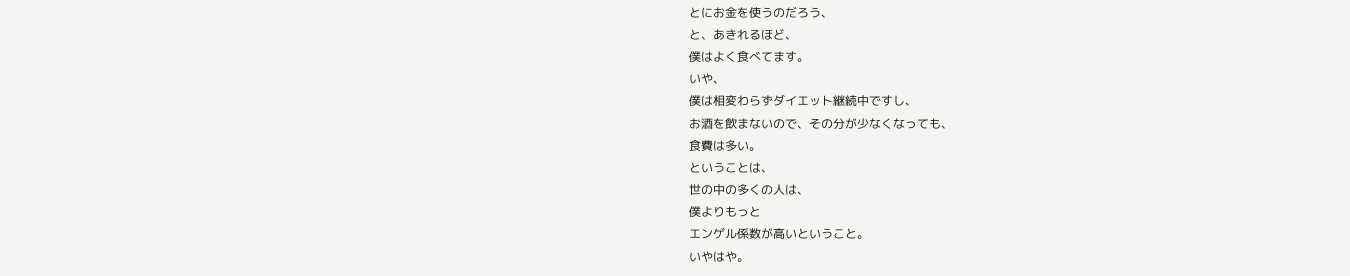とにお金を使うのだろう、
と、あきれるほど、
僕はよく食べてます。
いや、
僕は相変わらずダイエット継続中ですし、
お酒を飲まないので、その分が少なくなっても、
食費は多い。
ということは、
世の中の多くの人は、
僕よりもっと
エンゲル係数が高いということ。
いやはや。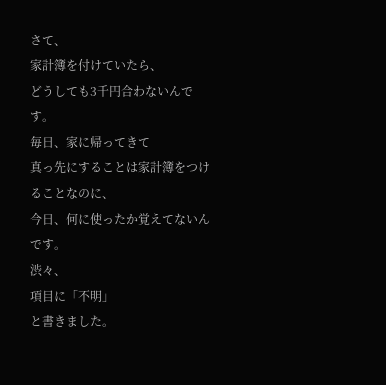さて、
家計簿を付けていたら、
どうしても3千円合わないんです。
毎日、家に帰ってきて
真っ先にすることは家計簿をつけることなのに、
今日、何に使ったか覚えてないんです。
渋々、
項目に「不明」
と書きました。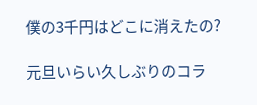僕の3千円はどこに消えたの?

元旦いらい久しぶりのコラ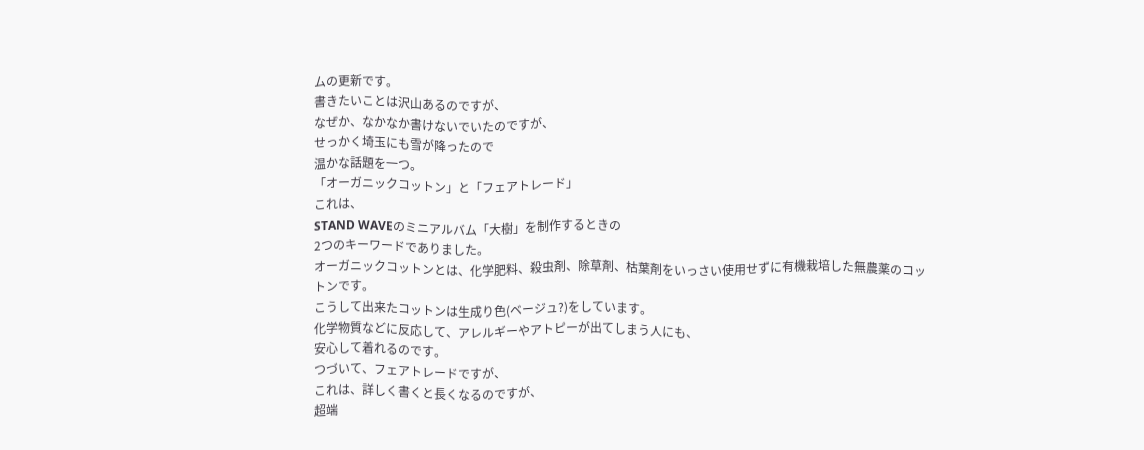ムの更新です。
書きたいことは沢山あるのですが、
なぜか、なかなか書けないでいたのですが、
せっかく埼玉にも雪が降ったので
温かな話題を一つ。
「オーガニックコットン」と「フェアトレード」
これは、
STAND WAVEのミニアルバム「大樹」を制作するときの
2つのキーワードでありました。
オーガニックコットンとは、化学肥料、殺虫剤、除草剤、枯葉剤をいっさい使用せずに有機栽培した無農薬のコットンです。
こうして出来たコットンは生成り色(ベージュ?)をしています。
化学物質などに反応して、アレルギーやアトピーが出てしまう人にも、
安心して着れるのです。
つづいて、フェアトレードですが、
これは、詳しく書くと長くなるのですが、
超端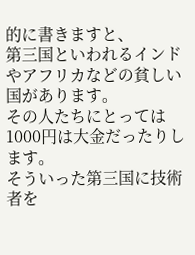的に書きますと、
第三国といわれるインドやアフリカなどの貧しい国があります。
その人たちにとっては1000円は大金だったりします。
そういった第三国に技術者を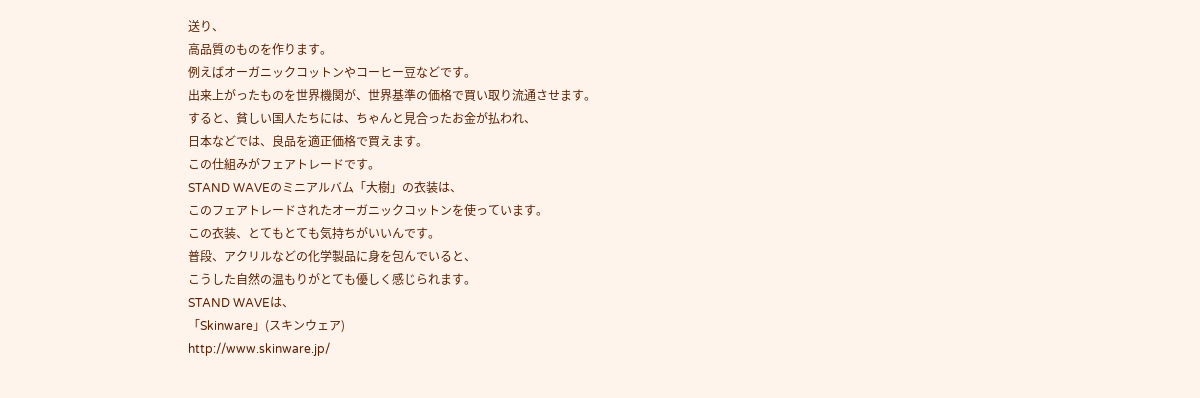送り、
高品質のものを作ります。
例えばオーガニックコットンやコーヒー豆などです。
出来上がったものを世界機関が、世界基準の価格で買い取り流通させます。
すると、貧しい国人たちには、ちゃんと見合ったお金が払われ、
日本などでは、良品を適正価格で買えます。
この仕組みがフェアトレードです。
STAND WAVEのミニアルバム「大樹」の衣装は、
このフェアトレードされたオーガニックコットンを使っています。
この衣装、とてもとても気持ちがいいんです。
普段、アクリルなどの化学製品に身を包んでいると、
こうした自然の温もりがとても優しく感じられます。
STAND WAVEは、
「Skinware」(スキンウェア)
http://www.skinware.jp/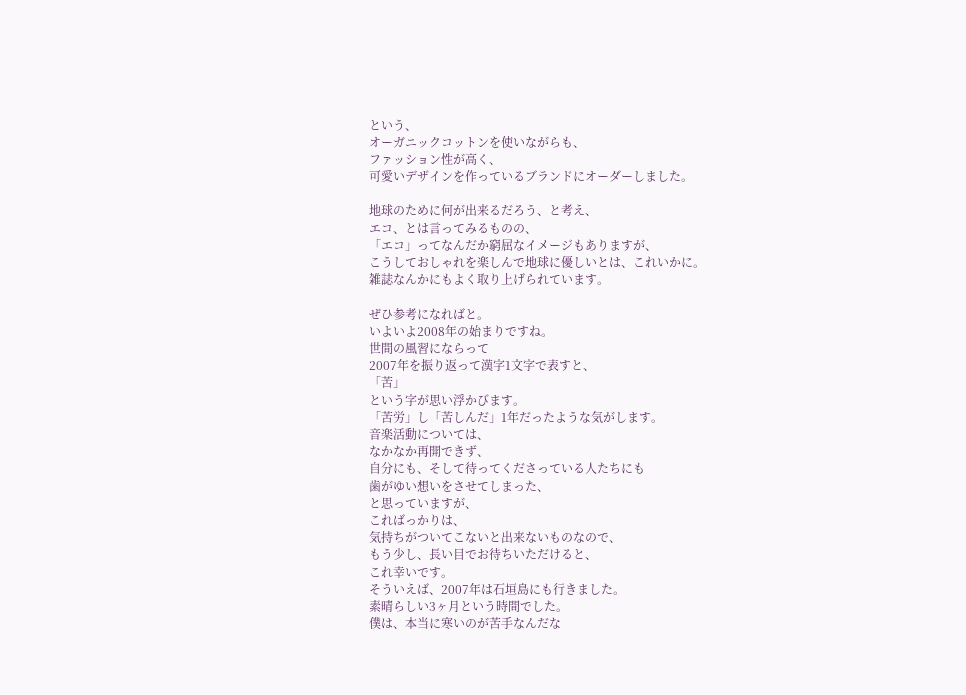という、
オーガニックコットンを使いながらも、
ファッション性が高く、
可愛いデザインを作っているブランドにオーダーしました。

地球のために何が出来るだろう、と考え、
エコ、とは言ってみるものの、
「エコ」ってなんだか窮屈なイメージもありますが、
こうしておしゃれを楽しんで地球に優しいとは、これいかに。
雑誌なんかにもよく取り上げられています。

ぜひ参考になればと。
いよいよ2008年の始まりですね。
世間の風習にならって
2007年を振り返って漢字1文字で表すと、
「苦」
という字が思い浮かびます。
「苦労」し「苦しんだ」1年だったような気がします。
音楽活動については、
なかなか再開できず、
自分にも、そして待ってくださっている人たちにも
歯がゆい想いをさせてしまった、
と思っていますが、
こればっかりは、
気持ちがついてこないと出来ないものなので、
もう少し、長い目でお待ちいただけると、
これ幸いです。
そういえば、2007年は石垣島にも行きました。
素晴らしい3ヶ月という時間でした。
僕は、本当に寒いのが苦手なんだな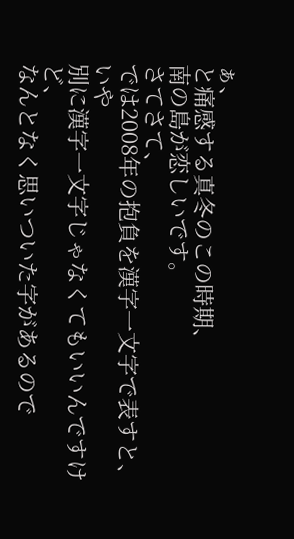ぁ、
と痛感する真冬のこの時期、
南の島が恋しいです。
さてさて、
では2008年の抱負を漢字一文字で表すと、
いや
別に漢字一文字じゃなくてもいいんですけど、
なんとなく思いついた字があるので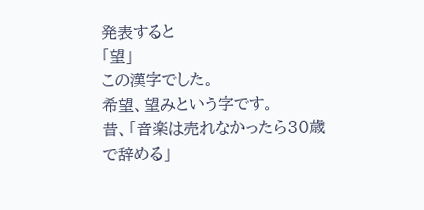発表すると
「望」
この漢字でした。
希望、望みという字です。
昔、「音楽は売れなかったら30歳で辞める」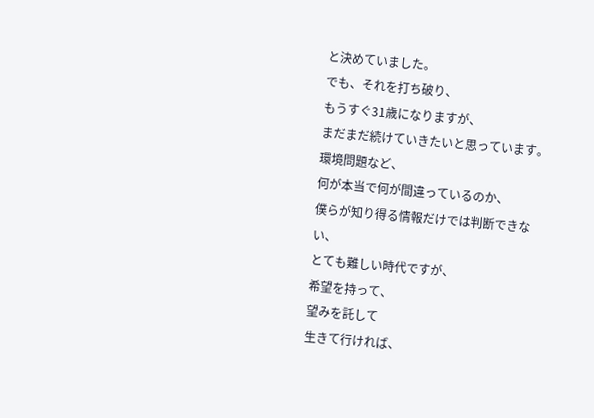と決めていました。
でも、それを打ち破り、
もうすぐ31歳になりますが、
まだまだ続けていきたいと思っています。
環境問題など、
何が本当で何が間違っているのか、
僕らが知り得る情報だけでは判断できない、
とても難しい時代ですが、
希望を持って、
望みを託して
生きて行ければ、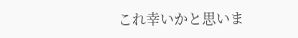これ幸いかと思いま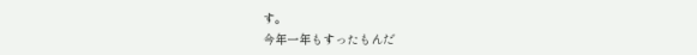す。
今年一年もすったもんだ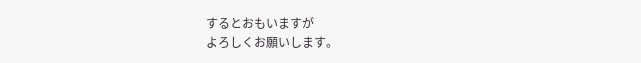するとおもいますが
よろしくお願いします。